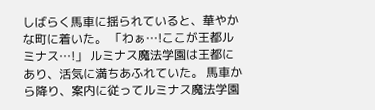しばらく馬車に揺られていると、華やかな町に着いた。 「わぁ…!ここが王都ルミナス…!」 ルミナス魔法学園は王都にあり、活気に満ちあふれていた。 馬車から降り、案内に従ってルミナス魔法学園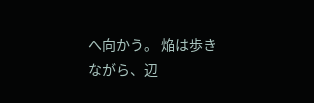へ向かう。 焔は歩きながら、辺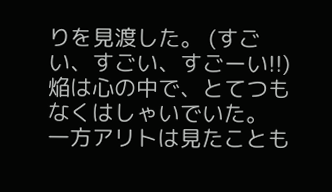りを見渡した。 (すごい、すごい、すごーい!!) 焔は心の中で、とてつもなくはしゃいでいた。 一方アリトは見たことも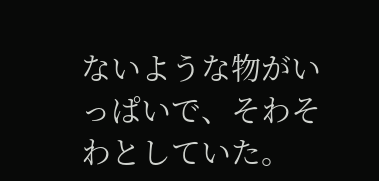ないような物がいっぱいで、そわそわとしていた。